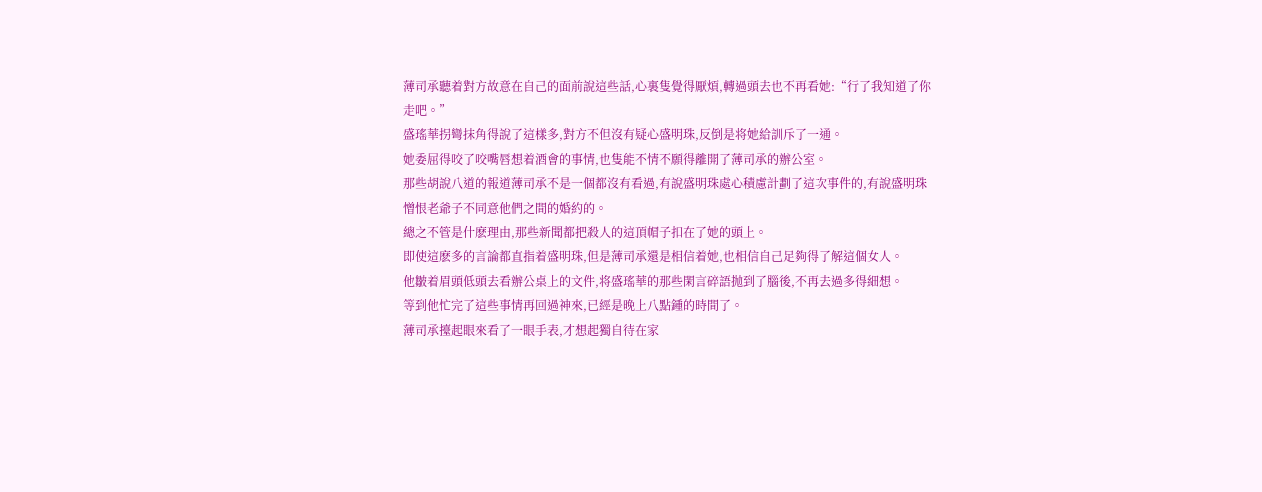薄司承聽着對方故意在自己的面前說這些話,心裏隻覺得厭煩,轉過頭去也不再看她:“行了我知道了你走吧。”
盛瑤華拐彎抹角得說了這樣多,對方不但沒有疑心盛明珠,反倒是将她給訓斥了一通。
她委屈得咬了咬嘴唇想着酒會的事情,也隻能不情不願得離開了薄司承的辦公室。
那些胡說八道的報道薄司承不是一個都沒有看過,有說盛明珠處心積慮計劃了這次事件的,有說盛明珠憎恨老爺子不同意他們之間的婚約的。
總之不管是什麽理由,那些新聞都把殺人的這頂帽子扣在了她的頭上。
即使這麽多的言論都直指着盛明珠,但是薄司承還是相信着她,也相信自己足夠得了解這個女人。
他皺着眉頭低頭去看辦公桌上的文件,将盛瑤華的那些閑言碎語抛到了腦後,不再去過多得細想。
等到他忙完了這些事情再回過神來,已經是晚上八點鍾的時間了。
薄司承擡起眼來看了一眼手表,才想起獨自待在家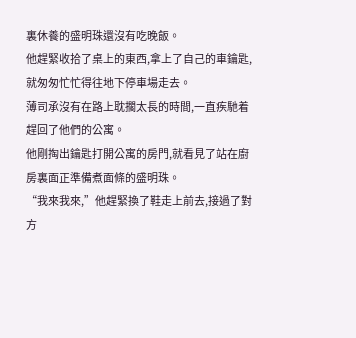裏休養的盛明珠還沒有吃晚飯。
他趕緊收拾了桌上的東西,拿上了自己的車鑰匙,就匆匆忙忙得往地下停車場走去。
薄司承沒有在路上耽擱太長的時間,一直疾馳着趕回了他們的公寓。
他剛掏出鑰匙打開公寓的房門,就看見了站在廚房裏面正準備煮面條的盛明珠。
“我來我來,”他趕緊換了鞋走上前去,接過了對方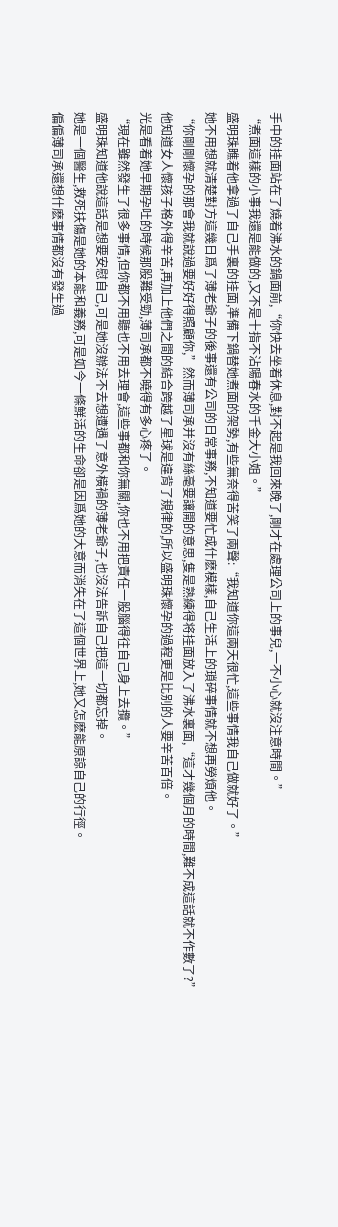手中的挂面站在了燒着沸水的鍋面前,“你快去坐着休息,對不起是我回來晚了,剛才在處理公司上的事兒,一不小心就沒注意時間。”
“煮面這樣的小事我還是能做的,又不是十指不沾陽春水的千金大小姐。”
盛明珠瞧着他拿過了自己手裏的挂面,準備下鍋替她煮面的架勢,有些無奈得苦笑了兩聲:“我知道你這兩天很忙,這些事情我自己做就好了。”
她不用想就清楚對方這幾日爲了薄老爺子的後事還有公司的日常事務,不知道要忙成什麽模樣,自己生活上的瑣碎事情就不想再勞煩他。
“你剛剛懷孕的那會我就說過要好好得照顧你,”然而薄司承并沒有絲毫要讓開的意思,隻是熟練得将挂面放入了沸水裏面,“這才幾個月的時間,難不成這話就不作數了?”
他知道女人懷孩子格外得辛苦,再加上他們之間的結合跨越了星球是違背了規律的,所以盛明珠懷孕的過程更是比别的人要辛苦百倍。
光是看着她早期孕吐的時候那股難受勁,薄司承都不曉得有多心疼了。
“現在雖然發生了很多事情,但你都不用聽也不用去理會,這些事都和你無關,你也不用把責任一股腦得往自己身上去攬。”
盛明珠知道他說這話是想要安慰自己,可是她沒辦法不去想遭遇了意外橫禍的薄老爺子,也沒法告訴自己把這一切都忘掉。
她是一個醫生,救死扶傷是她的本能和義務,可是如今一條鮮活的生命卻是因爲她的大意而消失在了這個世界上,她又怎麽能原諒自己的行徑。
偏偏薄司承還想什麽事情都沒有發生過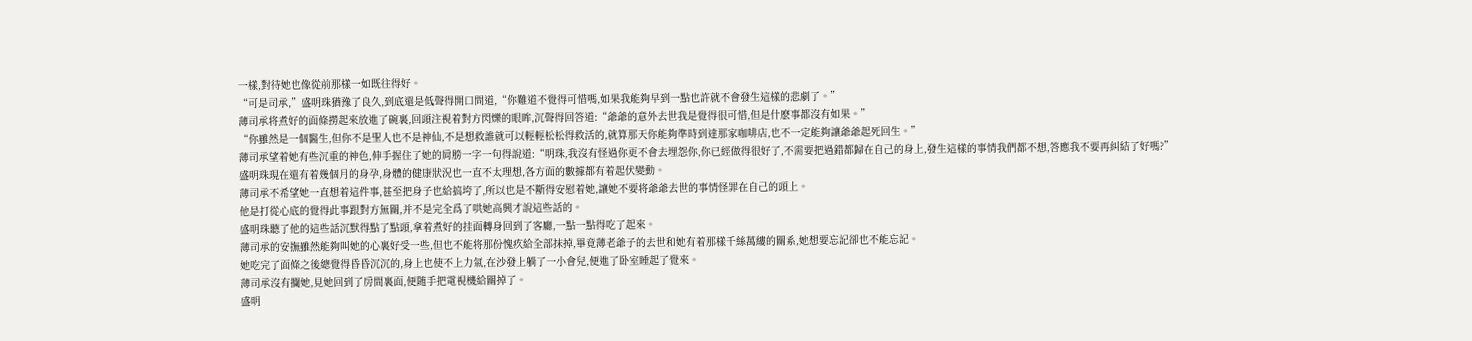一樣,對待她也像從前那樣一如既往得好。
“可是司承,”盛明珠猶豫了良久,到底還是低聲得開口問道,“你難道不覺得可惜嗎,如果我能夠早到一點也許就不會發生這樣的悲劇了。”
薄司承将煮好的面條撈起來放進了碗裏,回頭注視着對方閃爍的眼眸,沉聲得回答道:“爺爺的意外去世我是覺得很可惜,但是什麽事都沒有如果。”
“你雖然是一個醫生,但你不是聖人也不是神仙,不是想救誰就可以輕輕松松得救活的,就算那天你能夠準時到達那家咖啡店,也不一定能夠讓爺爺起死回生。”
薄司承望着她有些沉重的神色,伸手握住了她的肩膀一字一句得說道:“明珠,我沒有怪過你更不會去埋怨你,你已經做得很好了,不需要把過錯都歸在自己的身上,發生這樣的事情我們都不想,答應我不要再糾結了好嗎?”
盛明珠現在還有着幾個月的身孕,身體的健康狀況也一直不太理想,各方面的數據都有着起伏變動。
薄司承不希望她一直想着這件事,甚至把身子也給搞垮了,所以也是不斷得安慰着她,讓她不要将爺爺去世的事情怪罪在自己的頭上。
他是打從心底的覺得此事跟對方無關,并不是完全爲了哄她高興才說這些話的。
盛明珠聽了他的這些話沉默得點了點頭,拿着煮好的挂面轉身回到了客廳,一點一點得吃了起來。
薄司承的安撫雖然能夠叫她的心裏好受一些,但也不能将那份愧疚給全部抹掉,畢竟薄老爺子的去世和她有着那樣千絲萬縷的關系,她想要忘記卻也不能忘記。
她吃完了面條之後總覺得昏昏沉沉的,身上也使不上力氣,在沙發上躺了一小會兒,便進了卧室睡起了覺來。
薄司承沒有攔她,見她回到了房間裏面,便随手把電視機給關掉了。
盛明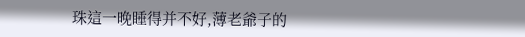珠這一晚睡得并不好,薄老爺子的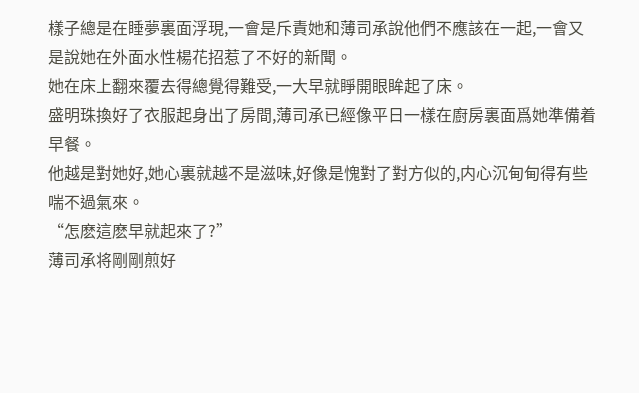樣子總是在睡夢裏面浮現,一會是斥責她和薄司承說他們不應該在一起,一會又是說她在外面水性楊花招惹了不好的新聞。
她在床上翻來覆去得總覺得難受,一大早就睜開眼眸起了床。
盛明珠換好了衣服起身出了房間,薄司承已經像平日一樣在廚房裏面爲她準備着早餐。
他越是對她好,她心裏就越不是滋味,好像是愧對了對方似的,内心沉甸甸得有些喘不過氣來。
“怎麽這麽早就起來了?”
薄司承将剛剛煎好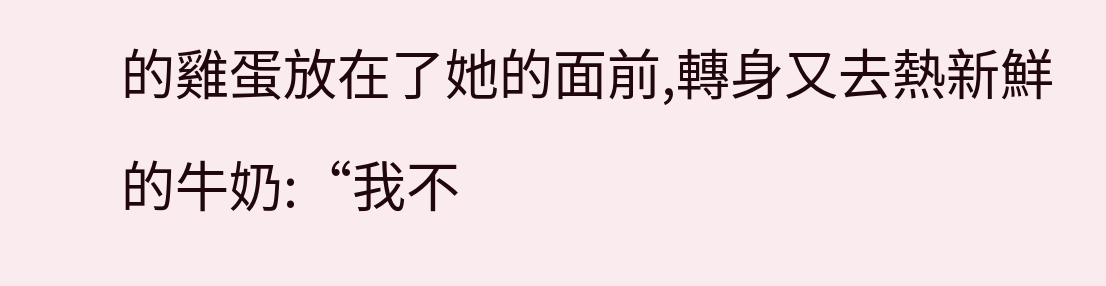的雞蛋放在了她的面前,轉身又去熱新鮮的牛奶:“我不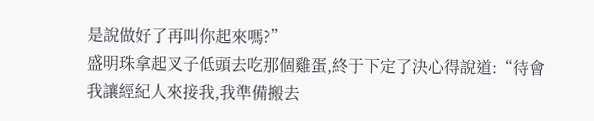是說做好了再叫你起來嗎?”
盛明珠拿起叉子低頭去吃那個雞蛋,終于下定了決心得說道:“待會我讓經紀人來接我,我準備搬去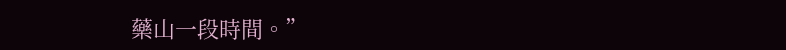藥山一段時間。”